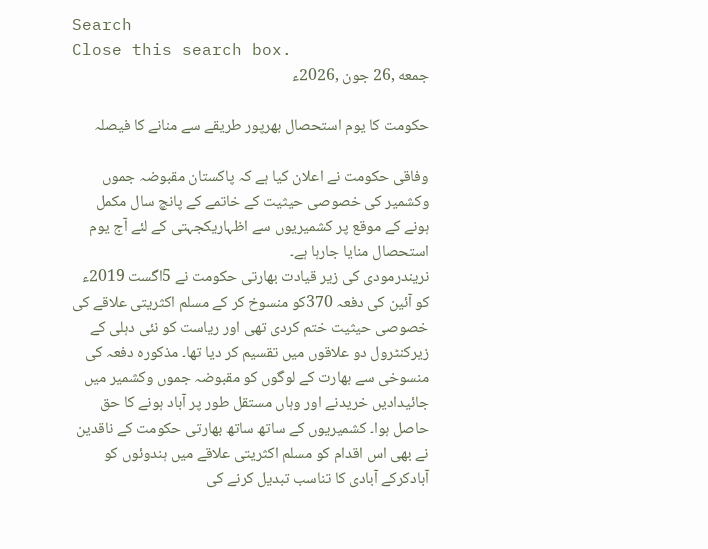Search
Close this search box.
جمعه ,26 جون ,2026ء

حکومت کا یوم استحصال بھرپور طریقے سے منانے کا فیصلہ

وفاقی حکومت نے اعلان کیا ہے کہ پاکستان مقبوضہ جموں وکشمیر کی خصوصی حیثیت کے خاتمے کے پانچ سال مکمل ہونے کے موقع پر کشمیریوں سے اظہاریکجہتی کے لئے آج یوم استحصال منایا جارہا ہے۔
نریندرمودی کی زیر قیادت بھارتی حکومت نے 5اگست 2019ء کو آئین کی دفعہ 370کو منسوخ کر کے مسلم اکثریتی علاقے کی خصوصی حیثیت ختم کردی تھی اور ریاست کو نئی دہلی کے زیرکنٹرول دو علاقوں میں تقسیم کر دیا تھا۔ مذکورہ دفعہ کی منسوخی سے بھارت کے لوگوں کو مقبوضہ جموں وکشمیر میں جائیدادیں خریدنے اور وہاں مستقل طور پر آباد ہونے کا حق حاصل ہوا۔ کشمیریوں کے ساتھ ساتھ بھارتی حکومت کے ناقدین نے بھی اس اقدام کو مسلم اکثریتی علاقے میں ہندوئوں کو آبادکرکے آبادی کا تناسب تبدیل کرنے کی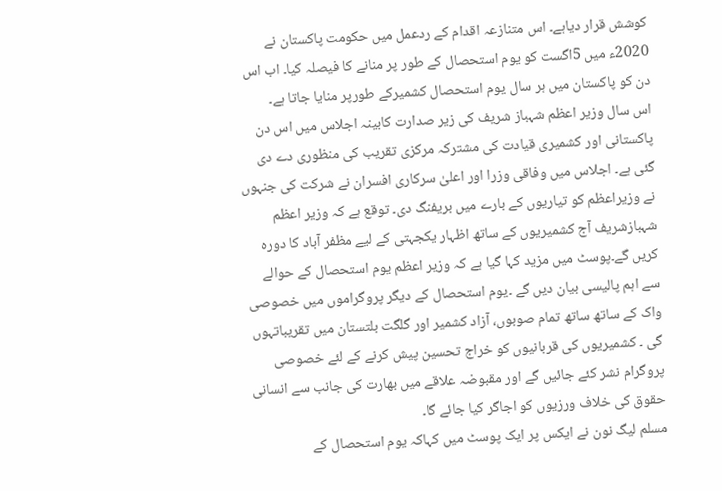کوشش قرار دیاہے۔ اس متنازعہ اقدام کے ردعمل میں حکومت پاکستان نے 2020ء میں 5اگست کو یوم استحصال کے طور پر منانے کا فیصلہ کیا۔ اب اس دن کو پاکستان میں ہر سال یوم استحصال کشمیرکے طورپر منایا جاتا ہے۔
اس سال وزیر اعظم شہباز شریف کی زیر صدارت کابینہ اجلاس میں اس دن پاکستانی اور کشمیری قیادت کی مشترکہ مرکزی تقریب کی منظوری دے دی گئی ہے۔ اجلاس میں وفاقی وزرا اور اعلیٰ سرکاری افسران نے شرکت کی جنہوں نے وزیراعظم کو تیاریوں کے بارے میں بریفنگ دی۔ توقع ہے کہ وزیر اعظم شہبازشریف آج کشمیریوں کے ساتھ اظہار یکجہتی کے لیے مظفر آباد کا دورہ کریں گے۔پوسٹ میں مزید کہا گیا ہے کہ وزیر اعظم یوم استحصال کے حوالے سے اہم پالیسی بیان دیں گے ۔یوم استحصال کے دیگر پروگراموں میں خصوصی واک کے ساتھ ساتھ تمام صوبوں، آزاد کشمیر اور گلگت بلتستان میں تقریباتہوں گی ۔ کشمیریوں کی قربانیوں کو خراج تحسین پیش کرنے کے لئے خصوصی پروگرام نشر کئے جائیں گے اور مقبوضہ علاقے میں بھارت کی جانب سے انسانی حقوق کی خلاف ورزیوں کو اجاگر کیا جائے گا۔
مسلم لیگ نون نے ایکس پر ایک پوسٹ میں کہاکہ یوم استحصال کے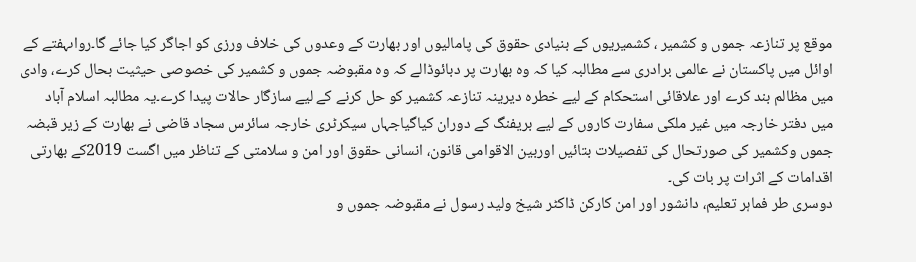موقع پر تنازعہ جموں و کشمیر ، کشمیریوں کے بنیادی حقوق کی پامالیوں اور بھارت کے وعدوں کی خلاف ورزی کو اجاگر کیا جائے گا۔رواںہفتے کے اوائل میں پاکستان نے عالمی برادری سے مطالبہ کیا کہ وہ بھارت پر دبائوڈالے کہ وہ مقبوضہ جموں و کشمیر کی خصوصی حیثیت بحال کرے، وادی میں مظالم بند کرے اور علاقائی استحکام کے لیے خطرہ دیرینہ تنازعہ کشمیر کو حل کرنے کے لیے سازگار حالات پیدا کرے۔یہ مطالبہ اسلام آباد میں دفتر خارجہ میں غیر ملکی سفارت کاروں کے لیے بریفنگ کے دوران کیاگیاجہاں سیکرٹری خارجہ سائرس سجاد قاضی نے بھارت کے زیر قبضہ جموں وکشمیر کی صورتحال کی تفصیلات بتائیں اوربین الاقوامی قانون، انسانی حقوق اور امن و سلامتی کے تناظر میں اگست 2019کے بھارتی اقدامات کے اثرات پر بات کی۔
دوسری طر فماہر تعلیم، دانشور اور امن کارکن ڈاکٹر شیخ ولید رسول نے مقبوضہ جموں و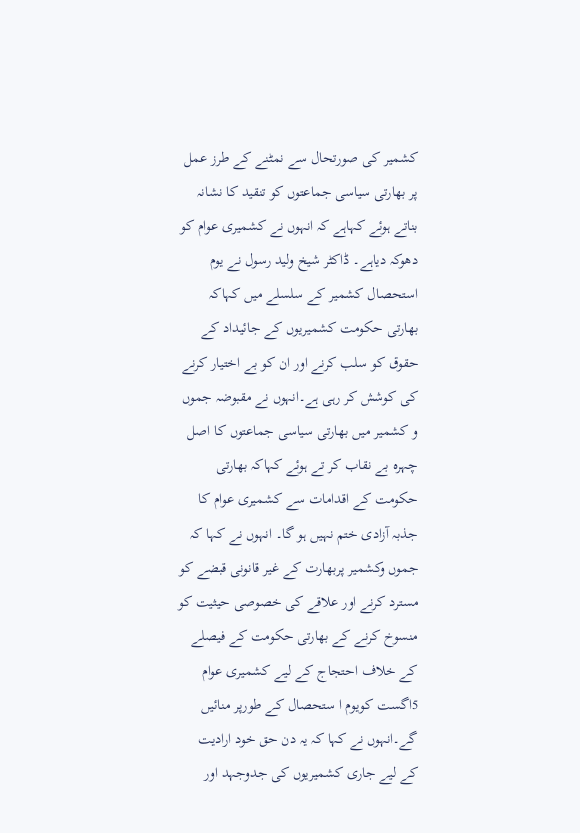کشمیر کی صورتحال سے نمٹنے کے طرز عمل پر بھارتی سیاسی جماعتوں کو تنقید کا نشانہ بناتے ہوئے کہاہے کہ انہوں نے کشمیری عوام کو دھوکہ دیاہے۔ ڈاکٹر شیخ ولید رسول نے یوم استحصال کشمیر کے سلسلے میں کہاکہ بھارتی حکومت کشمیریوں کے جائیداد کے حقوق کو سلب کرنے اور ان کو بے اختیار کرنے کی کوشش کر رہی ہے۔انہوں نے مقبوضہ جموں و کشمیر میں بھارتی سیاسی جماعتوں کا اصل چہرہ بے نقاب کر تے ہوئے کہاکہ بھارتی حکومت کے اقدامات سے کشمیری عوام کا جذبہ آزادی ختم نہیں ہو گا۔ انہوں نے کہا کہ جموں وکشمیر پربھارت کے غیر قانونی قبضے کو مسترد کرنے اور علاقے کی خصوصی حیثیت کو منسوخ کرنے کے بھارتی حکومت کے فیصلے کے خلاف احتجاج کے لیے کشمیری عوام 5اگست کویوم ا ستحصال کے طورپر منائیں گے۔انہوں نے کہا کہ یہ دن حق خود ارادیت کے لیے جاری کشمیریوں کی جدوجہد اور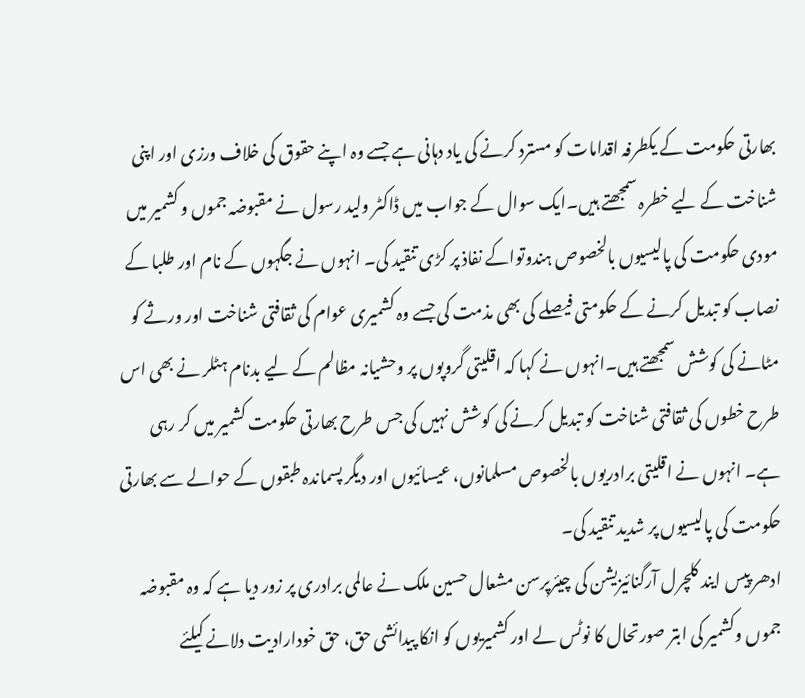بھارتی حکومت کے یکطرفہ اقدامات کو مسترد کرنے کی یاد دہانی ہے جسے وہ اپنے حقوق کی خلاف ورزی اور اپنی شناخت کے لیے خطرہ سمجھتے ہیں۔ایک سوال کے جواب میں ڈاکٹر ولید رسول نے مقبوضہ جموں و کشمیر میں مودی حکومت کی پالیسیوں بالخصوص ہندوتواکے نفاذ پر کڑی تنقید کی۔ انہوں نے جگہوں کے نام اور طلبا کے نصاب کو تبدیل کرنے کے حکومتی فیصلے کی بھی مذمت کی جسے وہ کشمیری عوام کی ثقافتی شناخت اور ورثے کو مٹانے کی کوشش سمجھتے ہیں۔انہوں نے کہا کہ اقلیتی گروپوں پر وحشیانہ مظالم کے لیے بدنام ہٹلر نے بھی اس طرح خطوں کی ثقافتی شناخت کو تبدیل کرنے کی کوشش نہیں کی جس طرح بھارتی حکومت کشمیر میں کر رہی ہے۔ انہوں نے اقلیتی برادریوں بالخصوص مسلمانوں، عیسائیوں اور دیگر پسماندہ طبقوں کے حوالے سے بھارتی حکومت کی پالیسیوں پر شدید تنقید کی۔
ادھر پیس ایند کلچرل آرگنائیزیشن کی چیئرپرسن مشعال حسین ملک نے عالمی برادری پر زور دیا ہے کہ وہ مقبوضہ جموں وکشمیر کی ابتر صورتحال کا نوٹس لے اور کشمیریوں کو انکا پیدائشی حق، حق خودارادیت دلانے کیلئے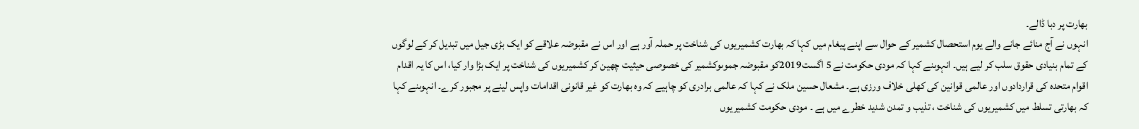بھارت پر دبا ڈالے۔
انہوں نے آج منائے جانے والے یوم استحصال کشمیر کے حوال سے اپنے پیغام میں کہا کہ بھارت کشمیریوں کی شناخت پر حملہ آور ہے اور اس نے مقبوضہ علاقے کو ایک بڑی جیل میں تبدیل کر کے لوگوں کے تمام بنیادی حقوق سلب کر لیے ہیں۔ انہوںنے کہا کہ مودی حکومت نے 5 اگست2019کو مقبوضہ جموںوکشمیر کی خصوصی حیثیت چھین کر کشمیریوں کی شناخت پر ایک بڑا وار کیا، اس کا یہ اقدام اقوام متحدہ کی قراردادوں اور عالمی قوانین کی کھلی خلاف ورزی ہے۔ مشعال حسین ملک نے کہا کہ عالمی برادری کو چاہیے کہ وہ بھارت کو غیر قانونی اقدامات واپس لینے پر مجبور کرے۔ انہوںنے کہا کہ بھارتی تسلط میں کشمیریوں کی شناخت ، تذیب و تمدن شدید خطرے میں ہے ۔ مودی حکومت کشمیریوں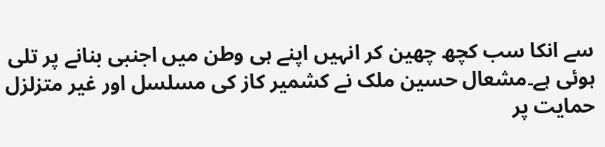سے انکا سب کچھ چھین کر انہیں اپنے ہی وطن میں اجنبی بنانے پر تلی ہوئی ہے۔مشعال حسین ملک نے کشمیر کاز کی مسلسل اور غیر متزلزل حمایت پر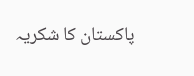پاکستان کا شکریہ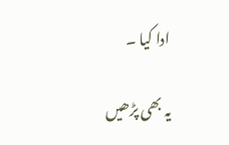ادا کیا ۔

یہ بھی پڑھیں